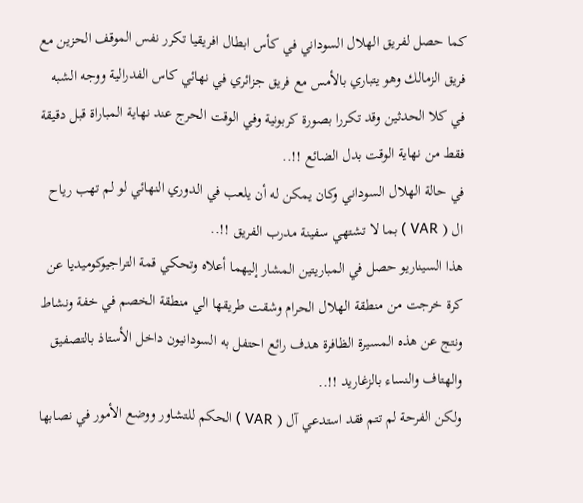كما حصل لفريق الهلال السوداني في كأس ابطال افريقيا تكرر نفس الموقف الحزين مع فريق الزمالك وهو يتباري بالأمس مع فريق جزائري في نهائي كاس الفدرالية ووجه الشبه في كلا الحدثين وقد تكررا بصورة كربونية وفي الوقت الحرج عند نهاية المباراة قبل دقيقة فقط من نهاية الوقت بدل الضائع !!..
في حالة الهلال السوداني وكان يمكن له أن يلعب في الدوري النهائي لو لم تهب رياح ال ( VAR ) بما لا تشتهي سفينة مدرب الفريق !!..
هذا السيناريو حصل في المباريتين المشار إليهما أعلاه وتحكي قمة التراجيوكوميديا عن كرة خرجت من منطقة الهلال الحرام وشقت طريقها الي منطقة الخصم في خفة ونشاط ونتج عن هذه المسيرة الظافرة هدف رائع احتفل به السودانيون داخل الأستاذ بالتصفيق والهتاف والنساء بالزغاريد !!..
ولكن الفرحة لم تتم فقد استدعي آل ( VAR ) الحكم للتشاور ووضع الأمور في نصابها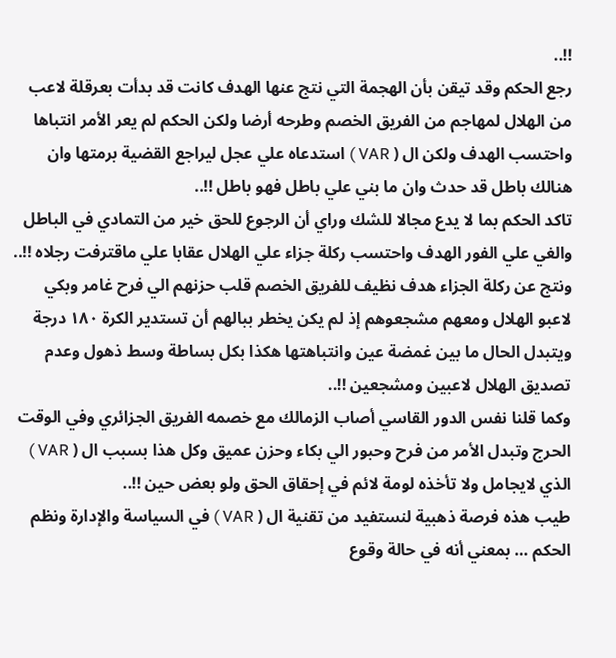!!..
رجع الحكم وقد تيقن بأن الهجمة التي نتج عنها الهدف كانت قد بدأت بعرقلة لاعب من الهلال لمهاجم من الفريق الخصم وطرحه أرضا ولكن الحكم لم يعر الأمر انتباها واحتسب الهدف ولكن ال ( VAR ) استدعاه علي عجل ليراجع القضية برمتها وان هنالك باطل قد حدث وان ما بني علي باطل فهو باطل !!..
تاكد الحكم بما لا يدع مجالا للشك وراي أن الرجوع للحق خير من التمادي في الباطل والغي علي الفور الهدف واحتسب ركلة جزاء علي الهلال عقابا علي ماقترفت رجلاه !!..
ونتج عن ركلة الجزاء هدف نظيف للفريق الخصم قلب حزنهم الي فرح غامر وبكي لاعبو الهلال ومعهم مشجعوهم إذ لم يكن يخطر ببالهم أن تستدير الكرة ١٨٠ درجة ويتبدل الحال ما بين غمضة عين وانتباهتها هكذا بكل بساطة وسط ذهول وعدم تصديق الهلال لاعبين ومشجعين !!..
وكما قلنا نفس الدور القاسي أصاب الزمالك مع خصمه الفريق الجزائري وفي الوقت الحرج وتبدل الأمر من فرح وحبور الي بكاء وحزن عميق وكل هذا بسبب ال ( VAR ) الذي لايجامل ولا تأخذه لومة لائم في إحقاق الحق ولو بعض حين !!..
طيب هذه فرصة ذهبية لنستفيد من تقنية ال ( VAR ) في السياسة والإدارة ونظم الحكم … بمعني أنه في حالة وقوع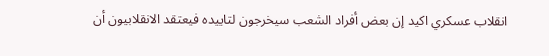انقلاب عسكري اكيد إن بعض أفراد الشعب سيخرجون لتاييده فيعتقد الانقلابيون أن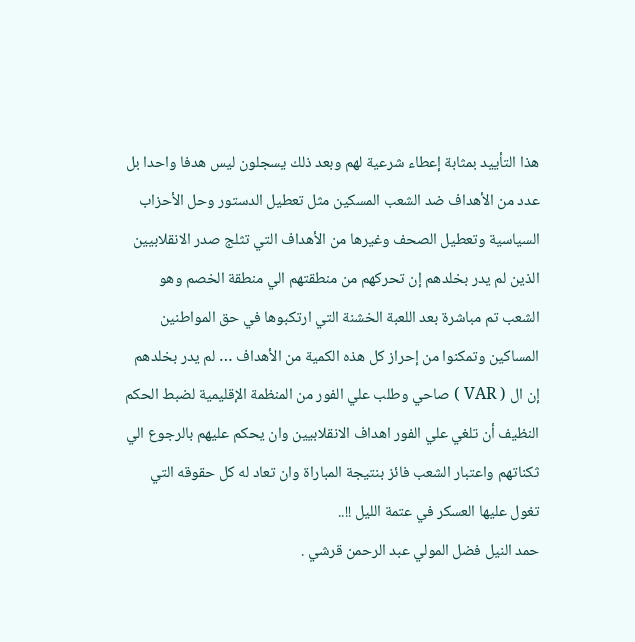هذا التأييد بمثابة إعطاء شرعية لهم وبعد ذلك يسجلون ليس هدفا واحدا بل عدد من الأهداف ضد الشعب المسكين مثل تعطيل الدستور وحل الأحزاب السياسية وتعطيل الصحف وغيرها من الأهداف التي تثلج صدر الانقلابيين الذين لم يدر بخلدهم إن تحركهم من منطقتهم الي منطقة الخصم وهو الشعب تم مباشرة بعد اللعبة الخشنة التي ارتكبوها في حق المواطنين المساكين وتمكنوا من إحراز كل هذه الكمية من الأهداف … لم يدر بخلدهم إن ال ( VAR ) صاحي وطلب علي الفور من المنظمة الإقليمية لضبط الحكم النظيف أن تلغي علي الفور اهداف الانقلابيين وان يحكم عليهم بالرجوع الي ثكناتهم واعتبار الشعب فائز بنتيجة المباراة وان تعاد له كل حقوقه التي تغول عليها العسكر في عتمة الليل !!..
حمد النيل فضل المولي عبد الرحمن قرشي .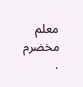معلم مخضرم .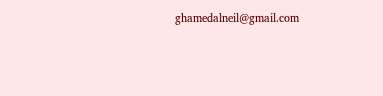ghamedalneil@gmail.com